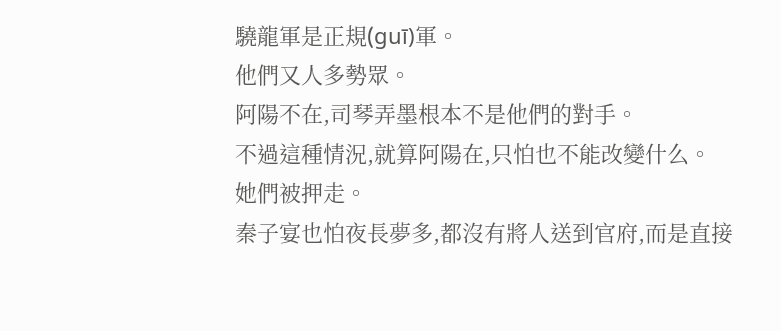驍龍軍是正規(guī)軍。
他們又人多勢眾。
阿陽不在,司琴弄墨根本不是他們的對手。
不過這種情況,就算阿陽在,只怕也不能改變什么。
她們被押走。
秦子宴也怕夜長夢多,都沒有將人送到官府,而是直接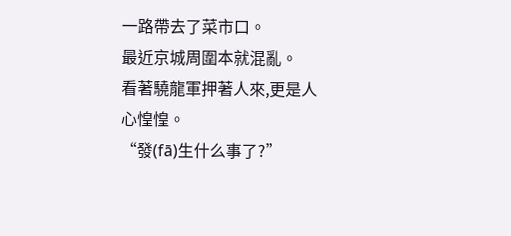一路帶去了菜市口。
最近京城周圍本就混亂。
看著驍龍軍押著人來,更是人心惶惶。
“發(fā)生什么事了?”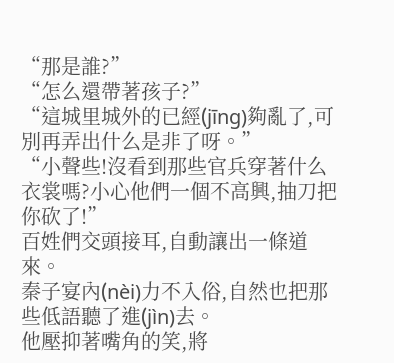“那是誰?”
“怎么還帶著孩子?”
“這城里城外的已經(jīng)夠亂了,可別再弄出什么是非了呀。”
“小聲些!沒看到那些官兵穿著什么衣裳嗎?小心他們一個不高興,抽刀把你砍了!”
百姓們交頭接耳,自動讓出一條道來。
秦子宴內(nèi)力不入俗,自然也把那些低語聽了進(jìn)去。
他壓抑著嘴角的笑,將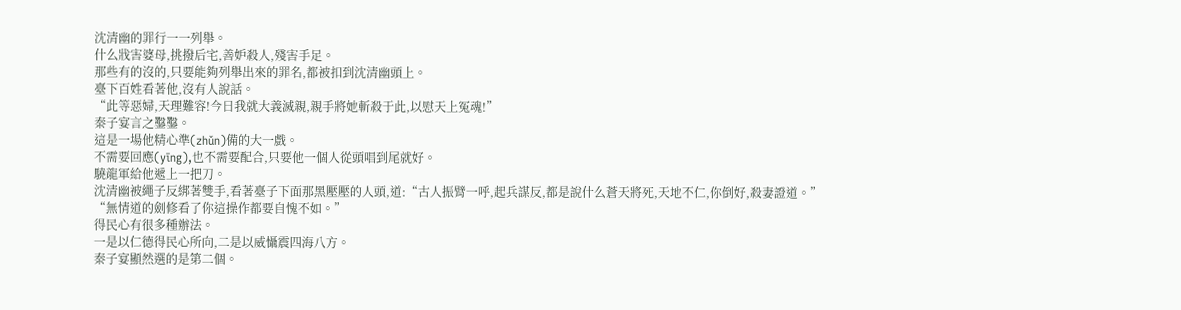沈清幽的罪行一一列舉。
什么戕害婆母,挑撥后宅,善妒殺人,殘害手足。
那些有的沒的,只要能夠列舉出來的罪名,都被扣到沈清幽頭上。
臺下百姓看著他,沒有人說話。
“此等惡婦,天理難容!今日我就大義滅親,親手將她斬殺于此,以慰天上冤魂!”
秦子宴言之鑿鑿。
這是一場他精心準(zhǔn)備的大一戲。
不需要回應(yīng),也不需要配合,只要他一個人從頭唱到尾就好。
驍龍軍給他遞上一把刀。
沈清幽被繩子反綁著雙手,看著臺子下面那黑壓壓的人頭,道:“古人振臂一呼,起兵謀反,都是說什么蒼天將死,天地不仁,你倒好,殺妻證道。”
“無情道的劍修看了你這操作都要自愧不如。”
得民心有很多種辦法。
一是以仁德得民心所向,二是以威懾震四海八方。
秦子宴顯然選的是第二個。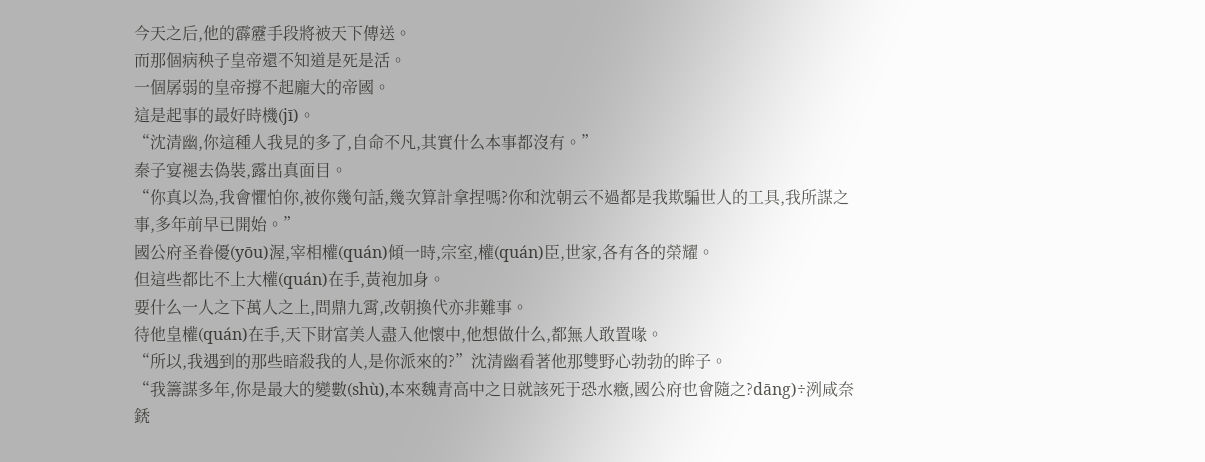今天之后,他的霹靂手段將被天下傳送。
而那個病秧子皇帝還不知道是死是活。
一個孱弱的皇帝撐不起龐大的帝國。
這是起事的最好時機(jī)。
“沈清幽,你這種人我見的多了,自命不凡,其實什么本事都沒有。”
秦子宴褪去偽裝,露出真面目。
“你真以為,我會懼怕你,被你幾句話,幾次算計拿捏嗎?你和沈朝云不過都是我欺騙世人的工具,我所謀之事,多年前早已開始。”
國公府圣眷優(yōu)渥,宰相權(quán)傾一時,宗室,權(quán)臣,世家,各有各的榮耀。
但這些都比不上大權(quán)在手,黃袍加身。
要什么一人之下萬人之上,問鼎九霄,改朝換代亦非難事。
待他皇權(quán)在手,天下財富美人盡入他懷中,他想做什么,都無人敢置喙。
“所以,我遇到的那些暗殺我的人,是你派來的?”沈清幽看著他那雙野心勃勃的眸子。
“我籌謀多年,你是最大的變數(shù),本來魏青高中之日就該死于恐水癥,國公府也會隨之?dāng)÷洌咸奈鋵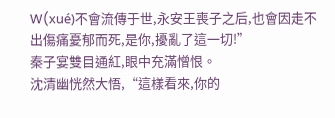W(xué)不會流傳于世,永安王喪子之后,也會因走不出傷痛憂郁而死,是你,擾亂了這一切!”
秦子宴雙目通紅,眼中充滿憎恨。
沈清幽恍然大悟,“這樣看來,你的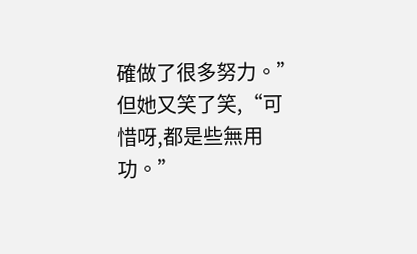確做了很多努力。”
但她又笑了笑,“可惜呀,都是些無用功。”